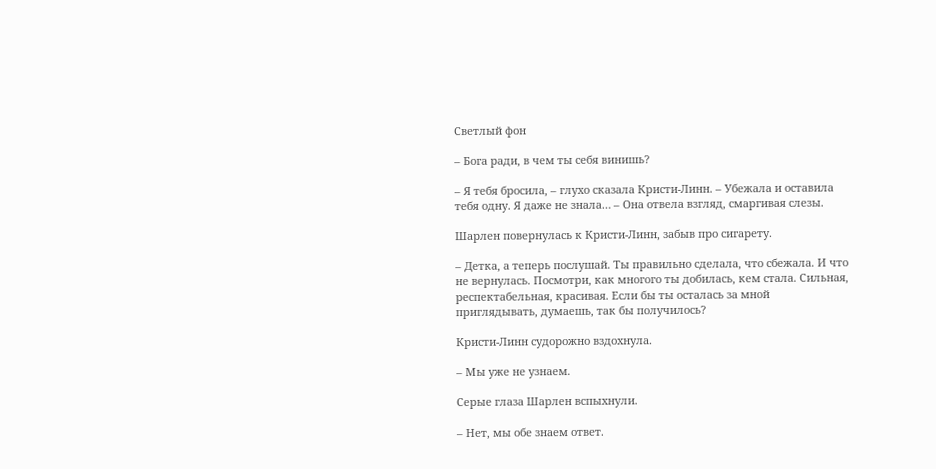Светлый фон

– Бога ради, в чем ты себя винишь?

– Я тебя бросила, – глухо сказала Кристи-Линн. – Убежала и оставила тебя одну. Я даже не знала… – Она отвела взгляд, смаргивая слезы.

Шарлен повернулась к Кристи-Линн, забыв про сигарету.

– Детка, а теперь послушай. Ты правильно сделала, что сбежала. И что не вернулась. Посмотри, как многого ты добилась, кем стала. Сильная, респектабельная, красивая. Если бы ты осталась за мной приглядывать, думаешь, так бы получилось?

Кристи-Линн судорожно вздохнула.

– Мы уже не узнаем.

Серые глаза Шарлен вспыхнули.

– Нет, мы обе знаем ответ.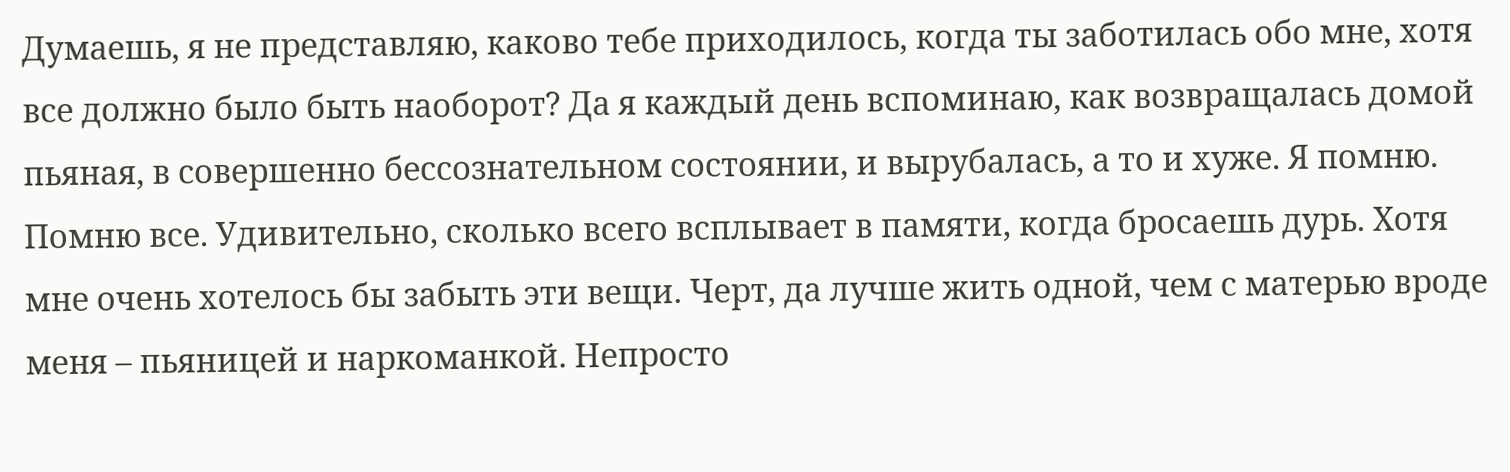Думаешь, я не представляю, каково тебе приходилось, когда ты заботилась обо мне, хотя все должно было быть наоборот? Да я каждый день вспоминаю, как возвращалась домой пьяная, в совершенно бессознательном состоянии, и вырубалась, а то и хуже. Я помню. Помню все. Удивительно, сколько всего всплывает в памяти, когда бросаешь дурь. Хотя мне очень хотелось бы забыть эти вещи. Черт, да лучше жить одной, чем с матерью вроде меня – пьяницей и наркоманкой. Непросто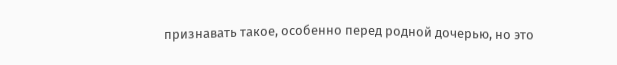признавать такое, особенно перед родной дочерью, но это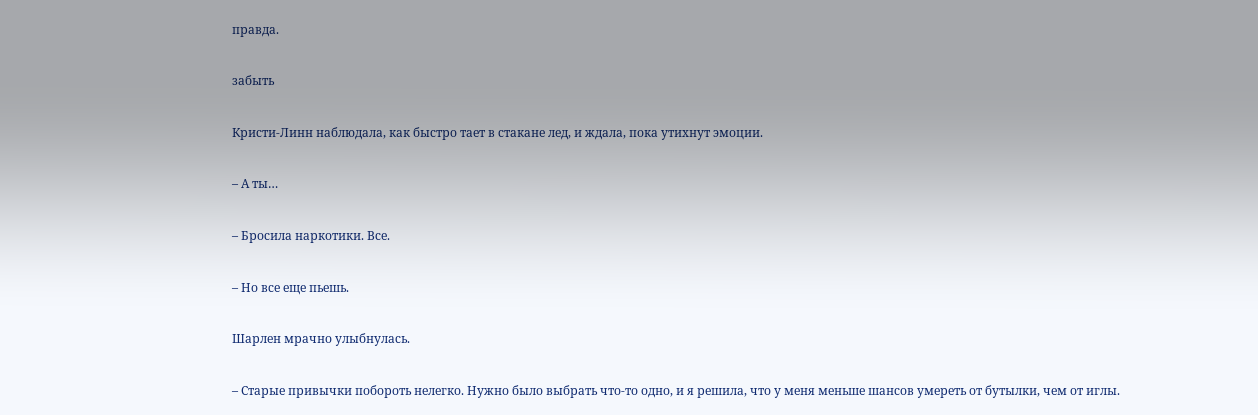правда.

забыть

Кристи-Линн наблюдала, как быстро тает в стакане лед, и ждала, пока утихнут эмоции.

– А ты…

– Бросила наркотики. Все.

– Но все еще пьешь.

Шарлен мрачно улыбнулась.

– Старые привычки побороть нелегко. Нужно было выбрать что-то одно, и я решила, что у меня меньше шансов умереть от бутылки, чем от иглы.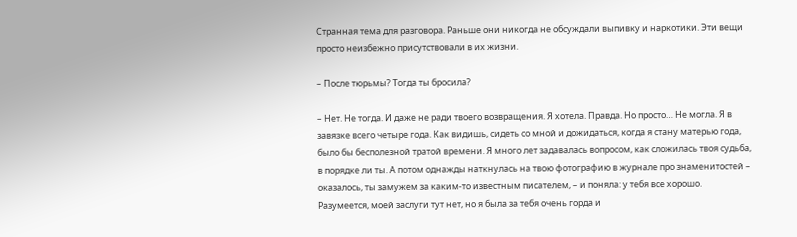Странная тема для разговора. Раньше они никогда не обсуждали выпивку и наркотики. Эти вещи просто неизбежно присутствовали в их жизни.

– После тюрьмы? Тогда ты бросила?

– Нет. Не тогда. И даже не ради твоего возвращения. Я хотела. Правда. Но просто… Не могла. Я в завязке всего четыре года. Как видишь, сидеть со мной и дожидаться, когда я стану матерью года, было бы бесполезной тратой времени. Я много лет задавалась вопросом, как сложилась твоя судьба, в порядке ли ты. А потом однажды наткнулась на твою фотографию в журнале про знаменитостей – оказалось, ты замужем за каким-то известным писателем, – и поняла: у тебя все хорошо. Разумеется, моей заслуги тут нет, но я была за тебя очень горда и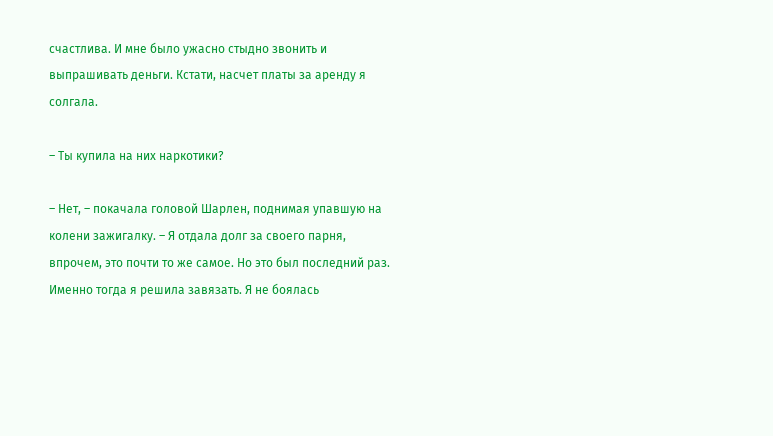счастлива. И мне было ужасно стыдно звонить и выпрашивать деньги. Кстати, насчет платы за аренду я солгала.

– Ты купила на них наркотики?

– Нет, – покачала головой Шарлен, поднимая упавшую на колени зажигалку. – Я отдала долг за своего парня, впрочем, это почти то же самое. Но это был последний раз. Именно тогда я решила завязать. Я не боялась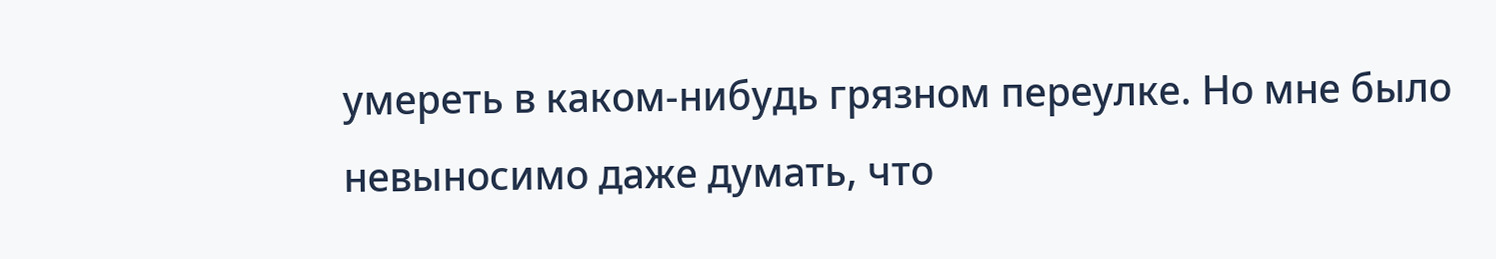умереть в каком-нибудь грязном переулке. Но мне было невыносимо даже думать, что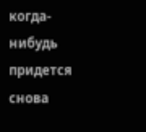когда-нибудь придется снова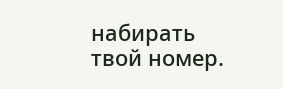набирать твой номер.